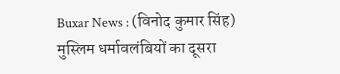Buxar News : (विनोद कुमार सिंह) मुस्लिम धर्मावलंबियों का दूसरा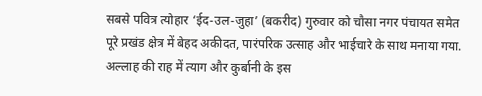सबसे पवित्र त्योहार ‘ईद-उल-जुहा’ (बकरीद) गुरुवार को चौसा नगर पंचायत समेत पूरे प्रखंड क्षेत्र में बेहद अकीदत, पारंपरिक उत्साह और भाईचारे के साथ मनाया गया. अल्लाह की राह में त्याग और कुर्बानी के इस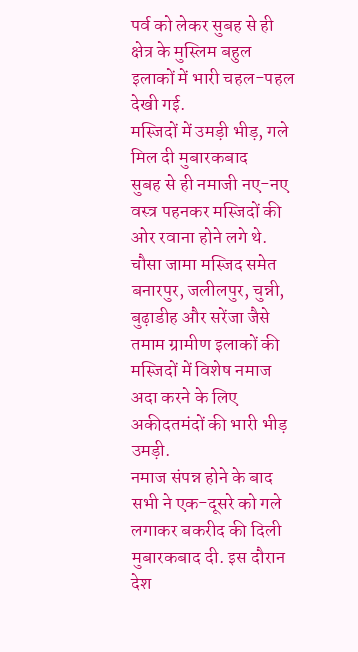पर्व को लेकर सुबह से ही क्षेत्र के मुस्लिम बहुल इलाकों में भारी चहल-पहल देखी गई.
मस्जिदों में उमड़ी भीड़, गले मिल दी मुबारकबाद
सुबह से ही नमाजी नए-नए वस्त्र पहनकर मस्जिदों की ओर रवाना होने लगे थे. चौसा जामा मस्जिद समेत बनारपुर, जलीलपुर, चुन्नी, बुढ़ाडीह और सरेंजा जैसे तमाम ग्रामीण इलाकों की मस्जिदों में विशेष नमाज अदा करने के लिए अकीदतमंदों की भारी भीड़ उमड़ी.
नमाज संपन्न होने के बाद सभी ने एक-दूसरे को गले लगाकर बकरीद की दिली मुबारकबाद दी. इस दौरान देश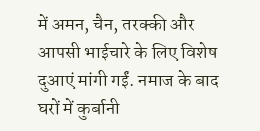में अमन, चैन, तरक्की और आपसी भाईचारे के लिए विशेष दुआएं मांगी गईं. नमाज के बाद घरों में कुर्बानी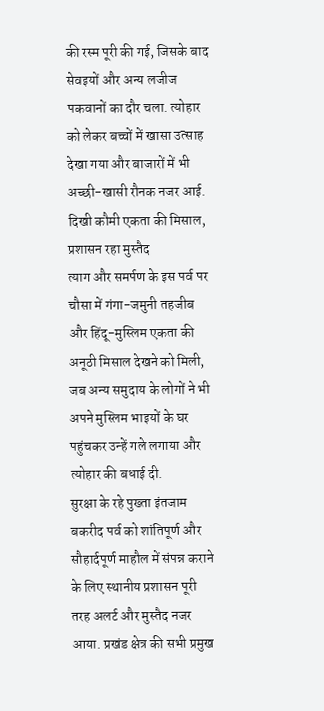की रस्म पूरी की गई, जिसके बाद सेवइयों और अन्य लजीज पकवानों का दौर चला. त्योहार को लेकर बच्चों में खासा उत्साह देखा गया और बाजारों में भी अच्छी-खासी रौनक नजर आई.
दिखी कौमी एकता की मिसाल, प्रशासन रहा मुस्तैद
त्याग और समर्पण के इस पर्व पर चौसा में गंगा-जमुनी तहजीब और हिंदू-मुस्लिम एकता की अनूठी मिसाल देखने को मिली, जब अन्य समुदाय के लोगों ने भी अपने मुस्लिम भाइयों के घर पहुंचकर उन्हें गले लगाया और त्योहार की बधाई दी.
सुरक्षा के रहे पुख्ता इंतजाम
बकरीद पर्व को शांतिपूर्ण और सौहार्दपूर्ण माहौल में संपन्न कराने के लिए स्थानीय प्रशासन पूरी तरह अलर्ट और मुस्तैद नजर आया. प्रखंड क्षेत्र की सभी प्रमुख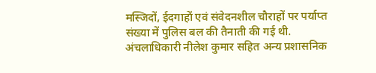मस्जिदों, ईदगाहों एवं संवेदनशील चौराहों पर पर्याप्त संख्या में पुलिस बल की तैनाती की गई थी. अंचलाधिकारी नीलेश कुमार सहित अन्य प्रशासनिक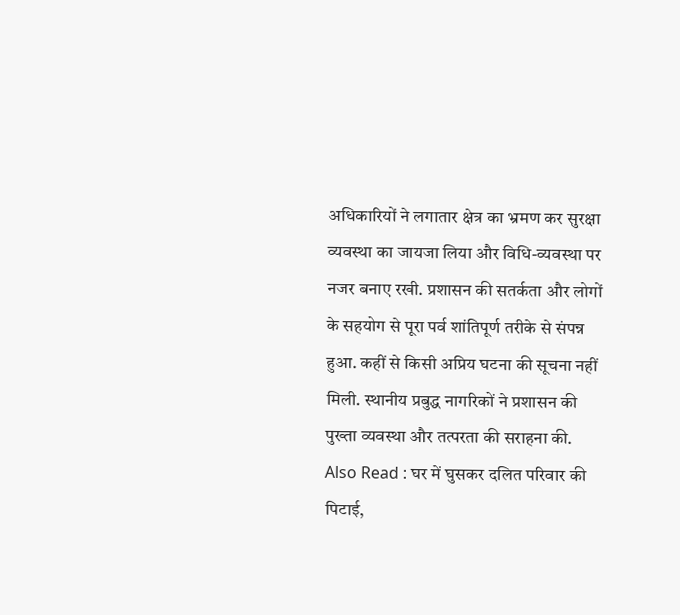अधिकारियों ने लगातार क्षेत्र का भ्रमण कर सुरक्षा व्यवस्था का जायजा लिया और विधि-व्यवस्था पर नजर बनाए रखी. प्रशासन की सतर्कता और लोगों के सहयोग से पूरा पर्व शांतिपूर्ण तरीके से संपन्न हुआ. कहीं से किसी अप्रिय घटना की सूचना नहीं मिली. स्थानीय प्रबुद्ध नागरिकों ने प्रशासन की पुख्ता व्यवस्था और तत्परता की सराहना की.
Also Read : घर में घुसकर दलित परिवार की पिटाई,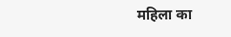महिला का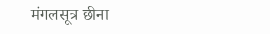मंगलसूत्र छीना